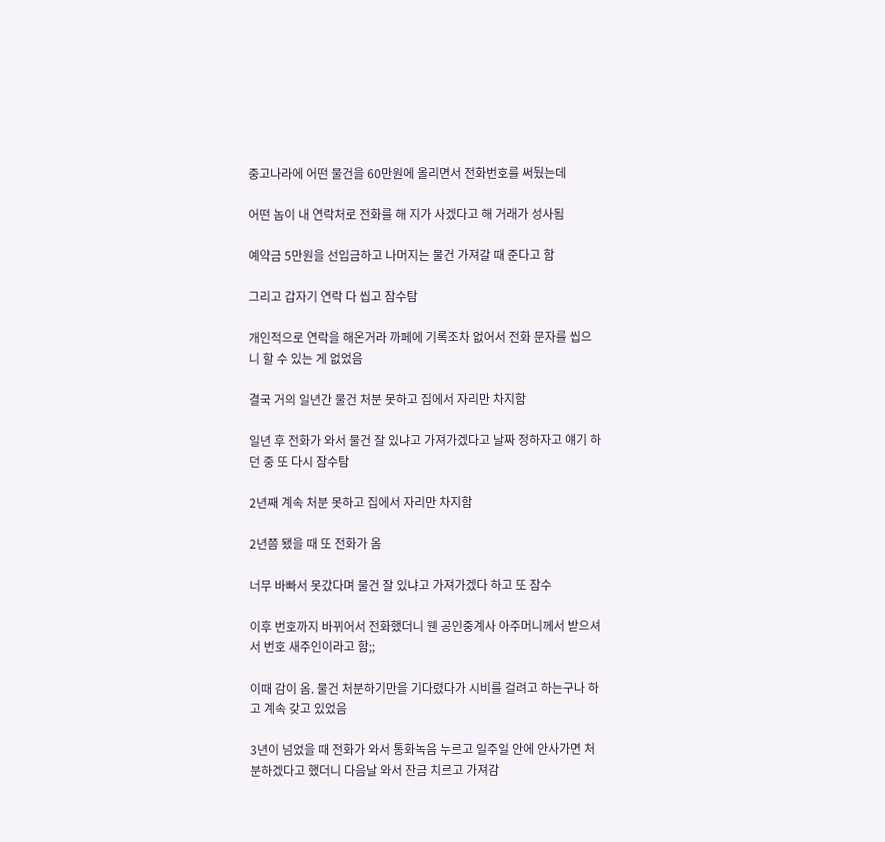중고나라에 어떤 물건을 60만원에 올리면서 전화번호를 써뒀는데

어떤 놈이 내 연락처로 전화를 해 지가 사겠다고 해 거래가 성사됨

예약금 5만원을 선입금하고 나머지는 물건 가져갈 때 준다고 함

그리고 갑자기 연락 다 씹고 잠수탐

개인적으로 연락을 해온거라 까페에 기록조차 없어서 전화 문자를 씹으니 할 수 있는 게 없었음

결국 거의 일년간 물건 처분 못하고 집에서 자리만 차지함

일년 후 전화가 와서 물건 잘 있냐고 가져가겠다고 날짜 정하자고 얘기 하던 중 또 다시 잠수탐

2년째 계속 처분 못하고 집에서 자리만 차지함

2년쯤 됐을 때 또 전화가 옴

너무 바빠서 못갔다며 물건 잘 있냐고 가져가겠다 하고 또 잠수

이후 번호까지 바뀌어서 전화했더니 웬 공인중계사 아주머니께서 받으셔서 번호 새주인이라고 함;;

이때 감이 옴. 물건 처분하기만을 기다렸다가 시비를 걸려고 하는구나 하고 계속 갖고 있었음

3년이 넘었을 때 전화가 와서 통화녹음 누르고 일주일 안에 안사가면 처분하겠다고 했더니 다음날 와서 잔금 치르고 가져감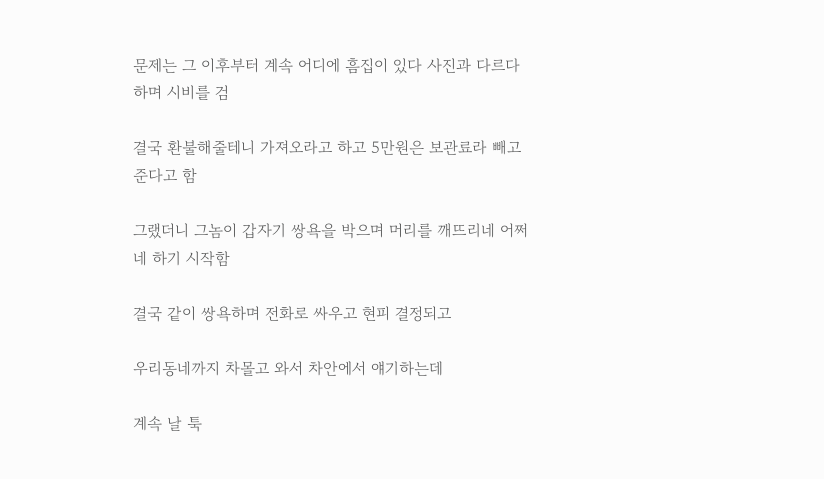문제는 그 이후부터 계속 어디에 흠집이 있다 사진과 다르다 하며 시비를 검

결국 환불해줄테니 가져오라고 하고 5만원은 보관료라 빼고 준다고 함

그랬더니 그놈이 갑자기 쌍욕을 박으며 머리를 깨뜨리네 어쩌네 하기 시작함

결국 같이 쌍욕하며 전화로 싸우고 현피 결정되고

우리동네까지 차몰고 와서 차안에서 얘기하는데

계속 날 툭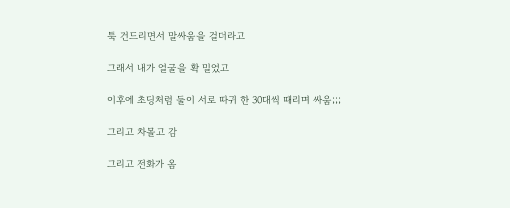툭 건드리면서 말싸움을 걸더라고

그래서 내가 얼굴을 확 밀었고

이후에 초딩처럼 둘이 서로 따귀 한 30대씩 때리며 싸움;;;

그리고 차몰고 감

그리고 전화가 옴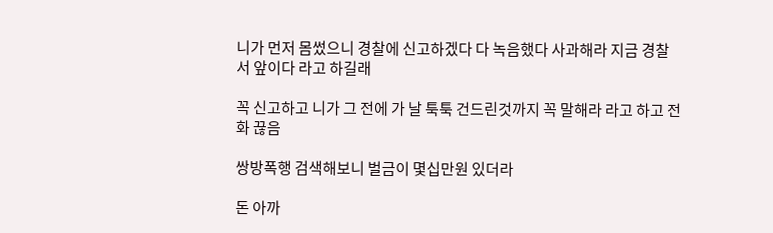니가 먼저 몸썼으니 경찰에 신고하겠다 다 녹음했다 사과해라 지금 경찰서 앞이다 라고 하길래

꼭 신고하고 니가 그 전에 가 날 툭툭 건드린것까지 꼭 말해라 라고 하고 전화 끊음

쌍방폭행 검색해보니 벌금이 몇십만원 있더라

돈 아까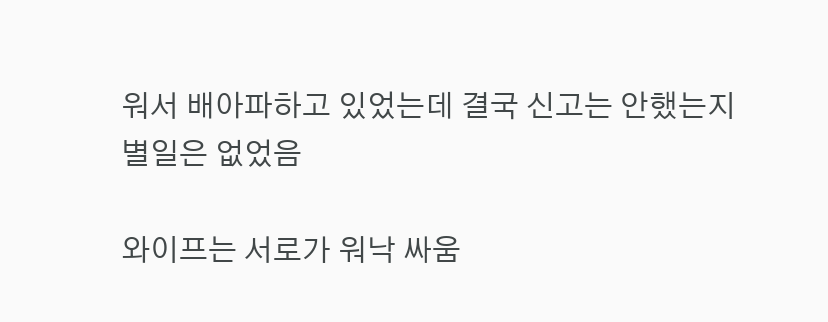워서 배아파하고 있었는데 결국 신고는 안했는지 별일은 없었음

와이프는 서로가 워낙 싸움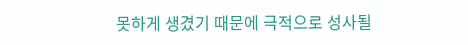못하게 생겼기 때문에 극적으로 성사될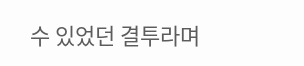수 있었던 결투라며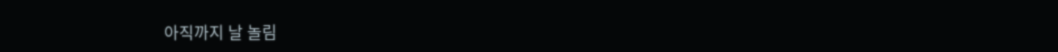아직까지 날 놀림